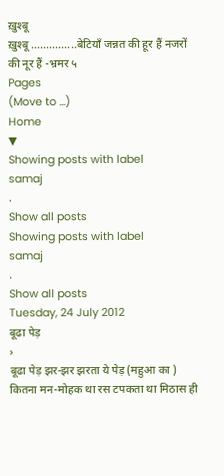ख़ुश्बू
ख़ुश्बू ...............बेटियाँ जन्नत की हूर हैं नजरों की नूर हैं -भ्रमर ५
Pages
(Move to ...)
Home
▼
Showing posts with label
samaj
.
Show all posts
Showing posts with label
samaj
.
Show all posts
Tuesday, 24 July 2012
बूढा पेड़
›
बूढा पेड़ झर-झर झरता ये पेड़ (महुआ का ) कितना मन-मोहक था रस टपकता था मिठास ही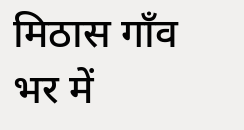मिठास गाँव भर में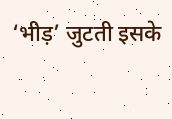‘भीड़’ जुटती इसके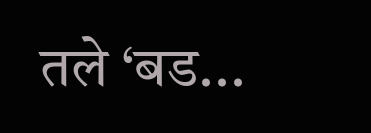तले ‘बड...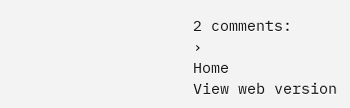2 comments:
›
Home
View web version